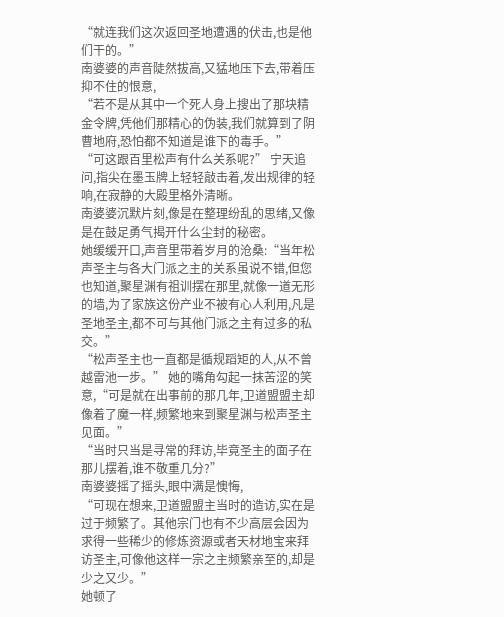“就连我们这次返回圣地遭遇的伏击,也是他们干的。”
南婆婆的声音陡然拔高,又猛地压下去,带着压抑不住的恨意,
“若不是从其中一个死人身上搜出了那块精金令牌,凭他们那精心的伪装,我们就算到了阴曹地府,恐怕都不知道是谁下的毒手。”
“可这跟百里松声有什么关系呢?” 宁天追问,指尖在墨玉牌上轻轻敲击着,发出规律的轻响,在寂静的大殿里格外清晰。
南婆婆沉默片刻,像是在整理纷乱的思绪,又像是在鼓足勇气揭开什么尘封的秘密。
她缓缓开口,声音里带着岁月的沧桑:“当年松声圣主与各大门派之主的关系虽说不错,但您也知道,聚星渊有祖训摆在那里,就像一道无形的墙,为了家族这份产业不被有心人利用,凡是圣地圣主,都不可与其他门派之主有过多的私交。”
“松声圣主也一直都是循规蹈矩的人,从不曾越雷池一步。” 她的嘴角勾起一抹苦涩的笑意,“可是就在出事前的那几年,卫道盟盟主却像着了魔一样,频繁地来到聚星渊与松声圣主见面。”
“当时只当是寻常的拜访,毕竟圣主的面子在那儿摆着,谁不敬重几分?”
南婆婆摇了摇头,眼中满是懊悔,
“可现在想来,卫道盟盟主当时的造访,实在是过于频繁了。其他宗门也有不少高层会因为求得一些稀少的修炼资源或者天材地宝来拜访圣主,可像他这样一宗之主频繁亲至的,却是少之又少。”
她顿了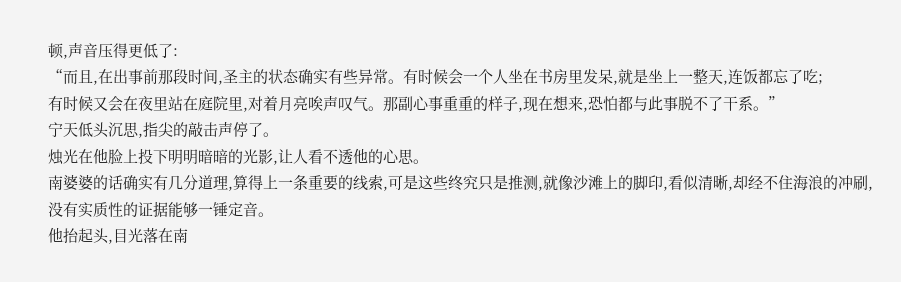顿,声音压得更低了:
“而且,在出事前那段时间,圣主的状态确实有些异常。有时候会一个人坐在书房里发呆,就是坐上一整天,连饭都忘了吃;
有时候又会在夜里站在庭院里,对着月亮唉声叹气。那副心事重重的样子,现在想来,恐怕都与此事脱不了干系。”
宁天低头沉思,指尖的敲击声停了。
烛光在他脸上投下明明暗暗的光影,让人看不透他的心思。
南婆婆的话确实有几分道理,算得上一条重要的线索,可是这些终究只是推测,就像沙滩上的脚印,看似清晰,却经不住海浪的冲刷,没有实质性的证据能够一锤定音。
他抬起头,目光落在南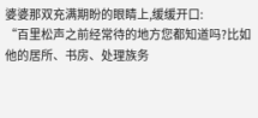婆婆那双充满期盼的眼睛上,缓缓开口:
“百里松声之前经常待的地方您都知道吗?比如他的居所、书房、处理族务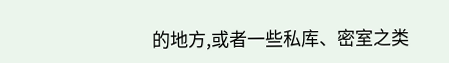的地方,或者一些私库、密室之类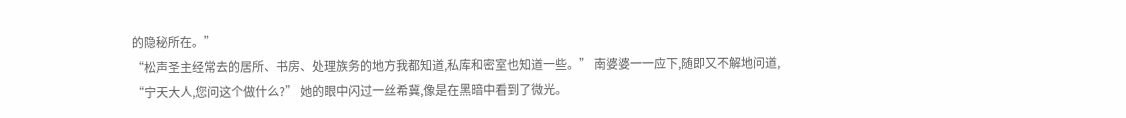的隐秘所在。”
“松声圣主经常去的居所、书房、处理族务的地方我都知道,私库和密室也知道一些。” 南婆婆一一应下,随即又不解地问道,
“宁天大人,您问这个做什么?” 她的眼中闪过一丝希冀,像是在黑暗中看到了微光。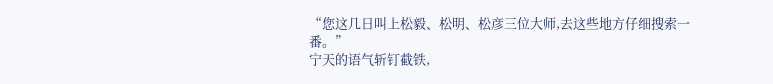“您这几日叫上松毅、松明、松彦三位大师,去这些地方仔细搜索一番。”
宁天的语气斩钉截铁,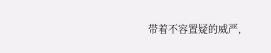带着不容置疑的威严,